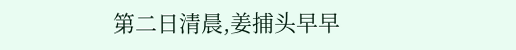第二日清晨,姜捕头早早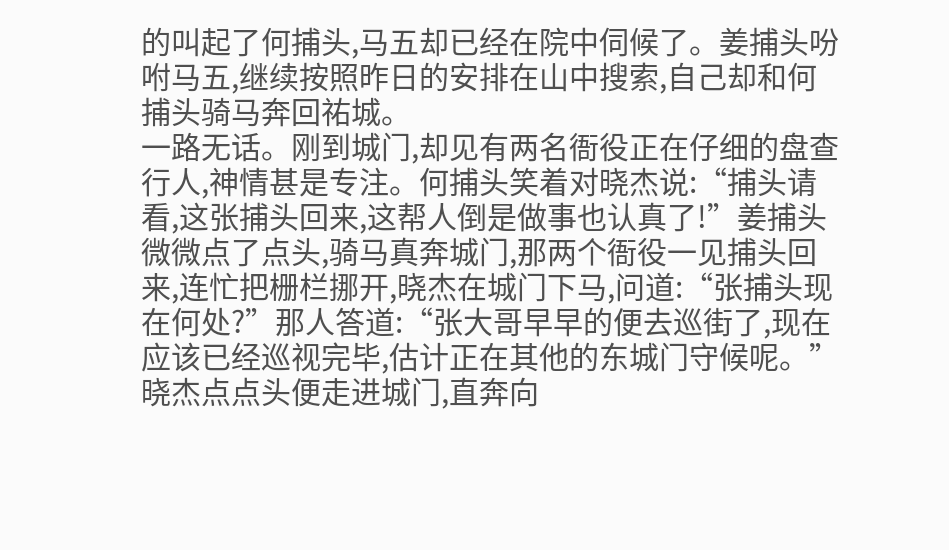的叫起了何捕头,马五却已经在院中伺候了。姜捕头吩咐马五,继续按照昨日的安排在山中搜索,自己却和何捕头骑马奔回祐城。
一路无话。刚到城门,却见有两名衙役正在仔细的盘查行人,神情甚是专注。何捕头笑着对晓杰说:“捕头请看,这张捕头回来,这帮人倒是做事也认真了!”姜捕头微微点了点头,骑马真奔城门,那两个衙役一见捕头回来,连忙把栅栏挪开,晓杰在城门下马,问道:“张捕头现在何处?”那人答道:“张大哥早早的便去巡街了,现在应该已经巡视完毕,估计正在其他的东城门守候呢。”晓杰点点头便走进城门,直奔向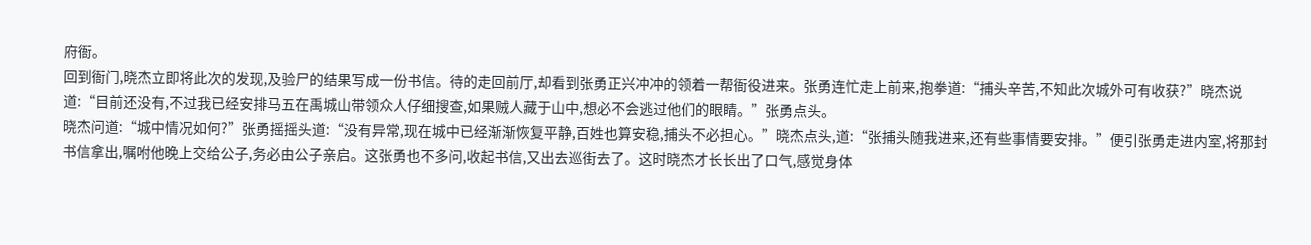府衙。
回到衙门,晓杰立即将此次的发现,及验尸的结果写成一份书信。待的走回前厅,却看到张勇正兴冲冲的领着一帮衙役进来。张勇连忙走上前来,抱拳道:“捕头辛苦,不知此次城外可有收获?”晓杰说道:“目前还没有,不过我已经安排马五在禹城山带领众人仔细搜查,如果贼人藏于山中,想必不会逃过他们的眼睛。”张勇点头。
晓杰问道:“城中情况如何?”张勇摇摇头道:“没有异常,现在城中已经渐渐恢复平静,百姓也算安稳,捕头不必担心。”晓杰点头,道:“张捕头随我进来,还有些事情要安排。”便引张勇走进内室,将那封书信拿出,嘱咐他晚上交给公子,务必由公子亲启。这张勇也不多问,收起书信,又出去巡街去了。这时晓杰才长长出了口气,感觉身体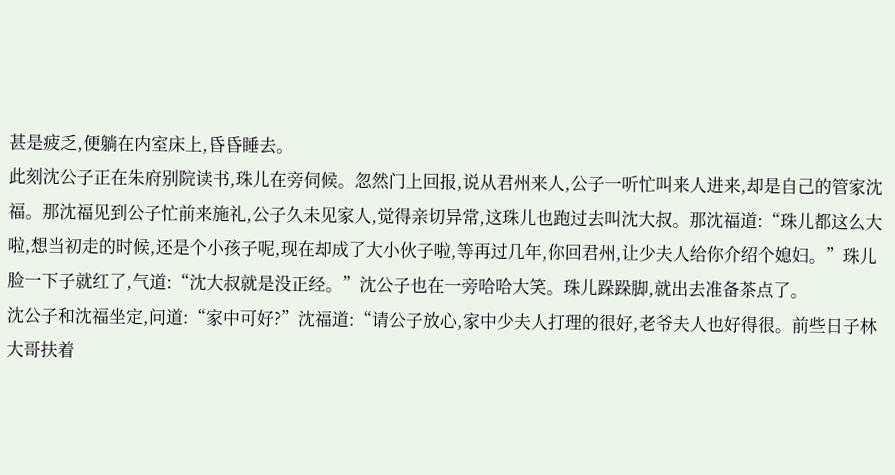甚是疲乏,便躺在内室床上,昏昏睡去。
此刻沈公子正在朱府别院读书,珠儿在旁伺候。忽然门上回报,说从君州来人,公子一听忙叫来人进来,却是自己的管家沈福。那沈福见到公子忙前来施礼,公子久未见家人,觉得亲切异常,这珠儿也跑过去叫沈大叔。那沈福道:“珠儿都这么大啦,想当初走的时候,还是个小孩子呢,现在却成了大小伙子啦,等再过几年,你回君州,让少夫人给你介绍个媳妇。”珠儿脸一下子就红了,气道:“沈大叔就是没正经。”沈公子也在一旁哈哈大笑。珠儿跺跺脚,就出去准备茶点了。
沈公子和沈福坐定,问道:“家中可好?”沈福道:“请公子放心,家中少夫人打理的很好,老爷夫人也好得很。前些日子林大哥扶着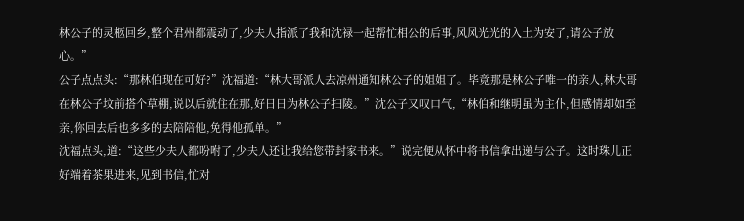林公子的灵柩回乡,整个君州都震动了,少夫人指派了我和沈禄一起帮忙相公的后事,风风光光的入土为安了,请公子放心。”
公子点点头:“那林伯现在可好?”沈福道:“林大哥派人去凉州通知林公子的姐姐了。毕竟那是林公子唯一的亲人,林大哥在林公子坟前搭个草棚,说以后就住在那,好日日为林公子扫陵。”沈公子又叹口气,“林伯和继明虽为主仆,但感情却如至亲,你回去后也多多的去陪陪他,免得他孤单。”
沈福点头,道:“这些少夫人都吩咐了,少夫人还让我给您带封家书来。”说完便从怀中将书信拿出递与公子。这时珠儿正好端着茶果进来,见到书信,忙对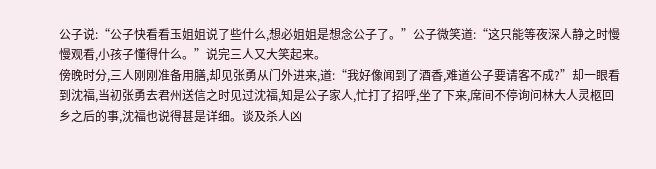公子说:“公子快看看玉姐姐说了些什么,想必姐姐是想念公子了。”公子微笑道:“这只能等夜深人静之时慢慢观看,小孩子懂得什么。”说完三人又大笑起来。
傍晚时分,三人刚刚准备用膳,却见张勇从门外进来,道:“我好像闻到了酒香,难道公子要请客不成?”却一眼看到沈福,当初张勇去君州送信之时见过沈福,知是公子家人,忙打了招呼,坐了下来,席间不停询问林大人灵柩回乡之后的事,沈福也说得甚是详细。谈及杀人凶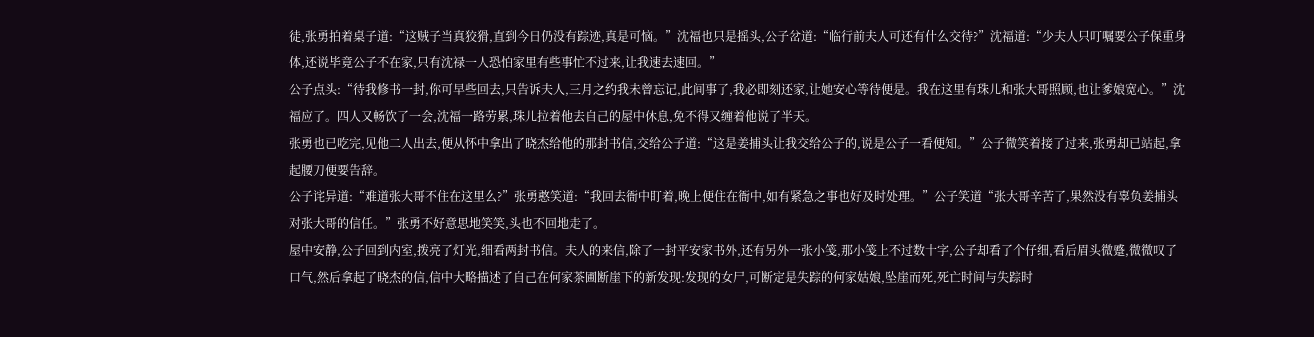徒,张勇拍着桌子道:“这贼子当真狡猾,直到今日仍没有踪迹,真是可恼。”沈福也只是摇头,公子岔道:“临行前夫人可还有什么交待?”沈福道:“少夫人只叮嘱要公子保重身体,还说毕竟公子不在家,只有沈禄一人恐怕家里有些事忙不过来,让我速去速回。”
公子点头:“待我修书一封,你可早些回去,只告诉夫人,三月之约我未曾忘记,此间事了,我必即刻还家,让她安心等待便是。我在这里有珠儿和张大哥照顾,也让爹娘宽心。”沈福应了。四人又畅饮了一会,沈福一路劳累,珠儿拉着他去自己的屋中休息,免不得又缠着他说了半天。
张勇也已吃完,见他二人出去,便从怀中拿出了晓杰给他的那封书信,交给公子道:“这是姜捕头让我交给公子的,说是公子一看便知。”公子微笑着接了过来,张勇却已站起,拿起腰刀便要告辞。
公子诧异道:“难道张大哥不住在这里么?”张勇憨笑道:“我回去衙中盯着,晚上便住在衙中,如有紧急之事也好及时处理。”公子笑道“张大哥辛苦了,果然没有辜负姜捕头对张大哥的信任。”张勇不好意思地笑笑,头也不回地走了。
屋中安静,公子回到内室,拨亮了灯光,细看两封书信。夫人的来信,除了一封平安家书外,还有另外一张小笺,那小笺上不过数十字,公子却看了个仔细,看后眉头微蹙,微微叹了口气,然后拿起了晓杰的信,信中大略描述了自己在何家茶圃断崖下的新发现:发现的女尸,可断定是失踪的何家姑娘,坠崖而死,死亡时间与失踪时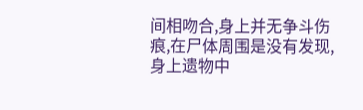间相吻合,身上并无争斗伤痕,在尸体周围是没有发现,身上遗物中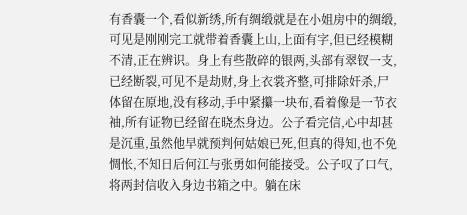有香囊一个,看似新绣,所有绸缎就是在小姐房中的绸缎,可见是刚刚完工就带着香囊上山,上面有字,但已经模糊不清,正在辨识。身上有些散碎的银两,头部有翠钗一支,已经断裂,可见不是劫财,身上衣裳齐整,可排除奸杀,尸体留在原地,没有移动,手中紧攥一块布,看着像是一节衣袖,所有证物已经留在晓杰身边。公子看完信,心中却甚是沉重,虽然他早就预判何姑娘已死,但真的得知,也不免惆怅,不知日后何江与张勇如何能接受。公子叹了口气,将两封信收入身边书箱之中。躺在床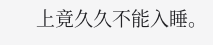上竟久久不能入睡。